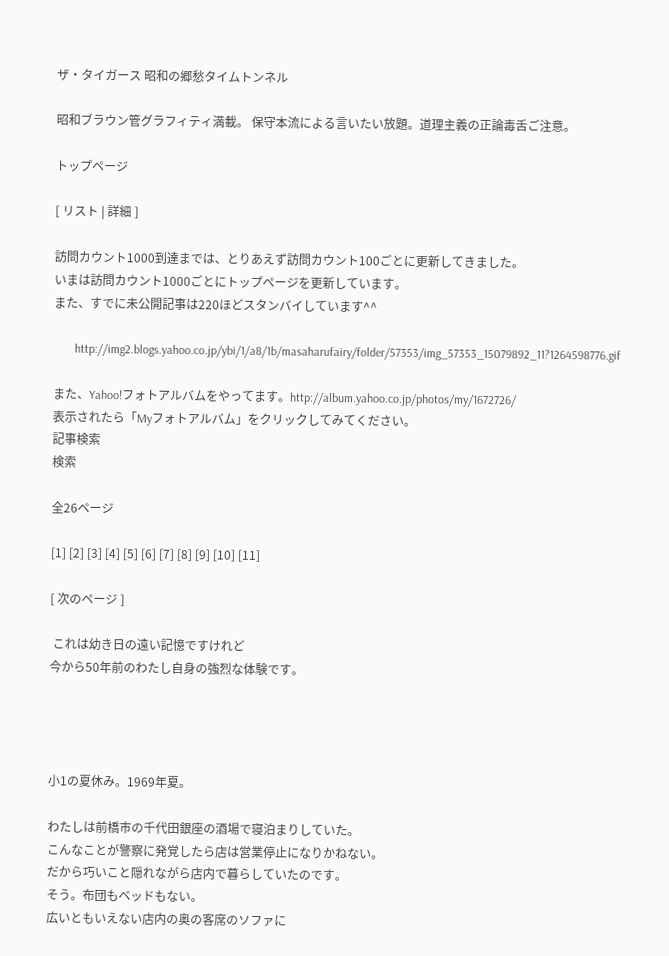ザ・タイガース 昭和の郷愁タイムトンネル

昭和ブラウン管グラフィティ満載。 保守本流による言いたい放題。道理主義の正論毒舌ご注意。

トップページ

[ リスト | 詳細 ]

訪問カウント1000到達までは、とりあえず訪問カウント100ごとに更新してきました。
いまは訪問カウント1000ごとにトップページを更新しています。
また、すでに未公開記事は220ほどスタンバイしています^^

       http://img2.blogs.yahoo.co.jp/ybi/1/a8/1b/masaharufairy/folder/57353/img_57353_15079892_11?1264598776.gif

また、Yahoo!フォトアルバムをやってます。http://album.yahoo.co.jp/photos/my/1672726/
表示されたら「Myフォトアルバム」をクリックしてみてください。
記事検索
検索

全26ページ

[1] [2] [3] [4] [5] [6] [7] [8] [9] [10] [11]

[ 次のページ ]

 これは幼き日の遠い記憶ですけれど
今から50年前のわたし自身の強烈な体験です。




小1の夏休み。1969年夏。

わたしは前橋市の千代田銀座の酒場で寝泊まりしていた。
こんなことが警察に発覚したら店は営業停止になりかねない。
だから巧いこと隠れながら店内で暮らしていたのです。
そう。布団もベッドもない。
広いともいえない店内の奥の客席のソファに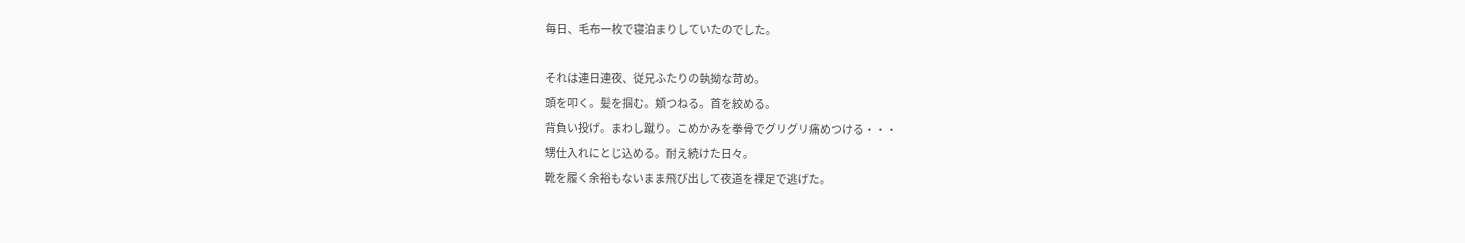毎日、毛布一枚で寝泊まりしていたのでした。

それは連日連夜、従兄ふたりの執拗な苛め。
頭を叩く。髪を掴む。頬つねる。首を絞める。
背負い投げ。まわし蹴り。こめかみを拳骨でグリグリ痛めつける・・・
甥仕入れにとじ込める。耐え続けた日々。
靴を履く余裕もないまま飛び出して夜道を裸足で逃げた。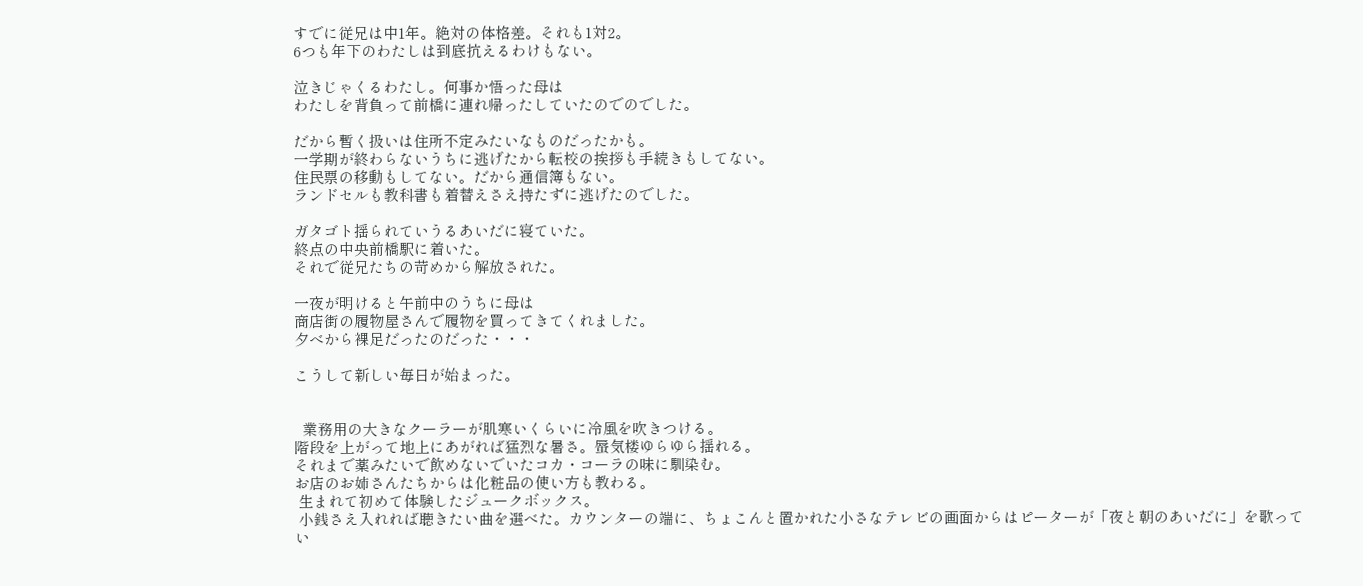すでに従兄は中1年。絶対の体格差。それも1対2。
6つも年下のわたしは到底抗えるわけもない。

泣きじゃくるわたし。何事か悟った母は
わたしを背負って前橋に連れ帰ったしていたのでのでした。

だから暫く扱いは住所不定みたいなものだったかも。
一学期が終わらないうちに逃げたから転校の挨拶も手続きもしてない。
住民票の移動もしてない。だから通信簿もない。
ランドセルも教科書も着替えさえ持たずに逃げたのでした。

ガタゴト揺られていうるあいだに寝ていた。
終点の中央前橋駅に着いた。
それで従兄たちの苛めから解放された。

一夜が明けると午前中のうちに母は
商店街の履物屋さんで履物を買ってきてくれました。
夕べから裸足だったのだった・・・

こうして新しい毎日が始まった。


  業務用の大きなクーラーが肌寒いくらいに冷風を吹きつける。
階段を上がって地上にあがれば猛烈な暑さ。蜃気楼ゆらゆら揺れる。
それまで薬みたいで飲めないでいたコカ・コーラの味に馴染む。
お店のお姉さんたちからは化粧品の使い方も教わる。
 生まれて初めて体験したジュークボックス。
 小銭さえ入れれば聴きたい曲を選べた。カウンターの端に、ちょこんと置かれた小さなテレビの画面からはピーターが「夜と朝のあいだに」を歌ってい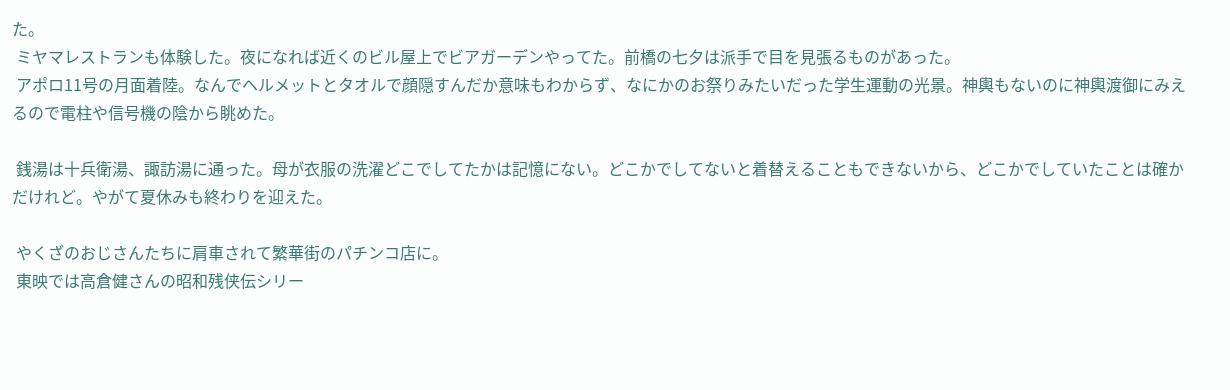た。
 ミヤマレストランも体験した。夜になれば近くのビル屋上でビアガーデンやってた。前橋の七夕は派手で目を見張るものがあった。
 アポロ11号の月面着陸。なんでヘルメットとタオルで顔隠すんだか意味もわからず、なにかのお祭りみたいだった学生運動の光景。神輿もないのに神輿渡御にみえるので電柱や信号機の陰から眺めた。

 銭湯は十兵衛湯、諏訪湯に通った。母が衣服の洗濯どこでしてたかは記憶にない。どこかでしてないと着替えることもできないから、どこかでしていたことは確かだけれど。やがて夏休みも終わりを迎えた。

 やくざのおじさんたちに肩車されて繁華街のパチンコ店に。
 東映では高倉健さんの昭和残侠伝シリー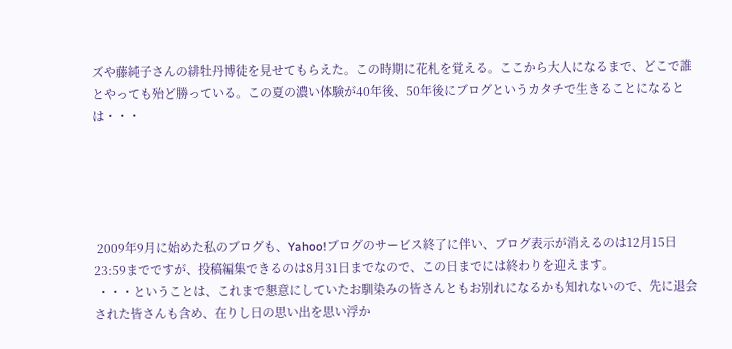ズや藤純子さんの緋牡丹博徒を見せてもらえた。この時期に花札を覚える。ここから大人になるまで、どこで誰とやっても殆ど勝っている。この夏の濃い体験が40年後、50年後にブログというカタチで生きることになるとは・・・





 2009年9月に始めた私のブログも、Yahoo!ブログのサービス終了に伴い、ブログ表示が消えるのは12月15日23:59までですが、投稿編集できるのは8月31日までなので、この日までには終わりを迎えます。
 ・・・ということは、これまで懇意にしていたお馴染みの皆さんともお別れになるかも知れないので、先に退会された皆さんも含め、在りし日の思い出を思い浮か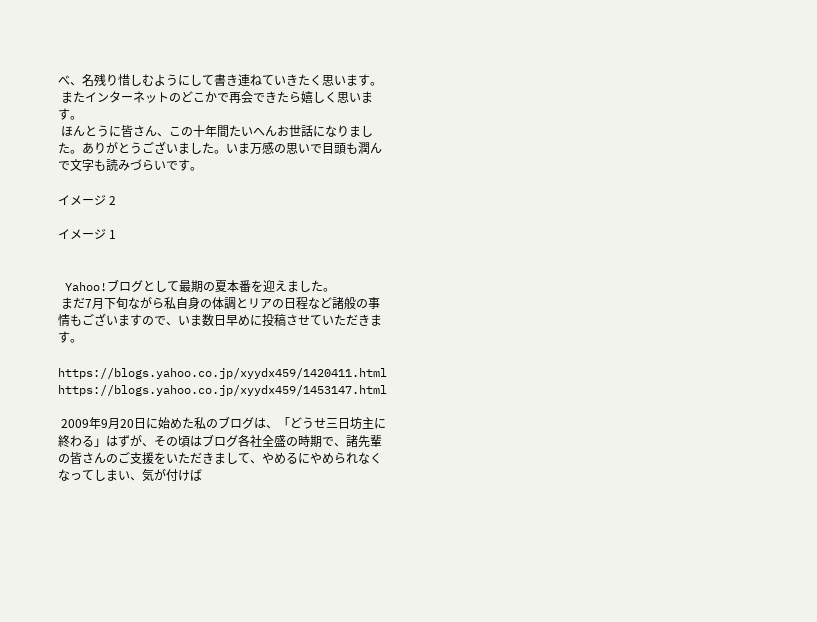べ、名残り惜しむようにして書き連ねていきたく思います。
 またインターネットのどこかで再会できたら嬉しく思います。
 ほんとうに皆さん、この十年間たいへんお世話になりました。ありがとうございました。いま万感の思いで目頭も潤んで文字も読みづらいです。

イメージ 2

イメージ 1


 Yahoo!ブログとして最期の夏本番を迎えました。
 まだ7月下旬ながら私自身の体調とリアの日程など諸般の事情もございますので、いま数日早めに投稿させていただきます。

https://blogs.yahoo.co.jp/xyydx459/1420411.html
https://blogs.yahoo.co.jp/xyydx459/1453147.html

 2009年9月20日に始めた私のブログは、「どうせ三日坊主に終わる」はずが、その頃はブログ各社全盛の時期で、諸先輩の皆さんのご支援をいただきまして、やめるにやめられなくなってしまい、気が付けば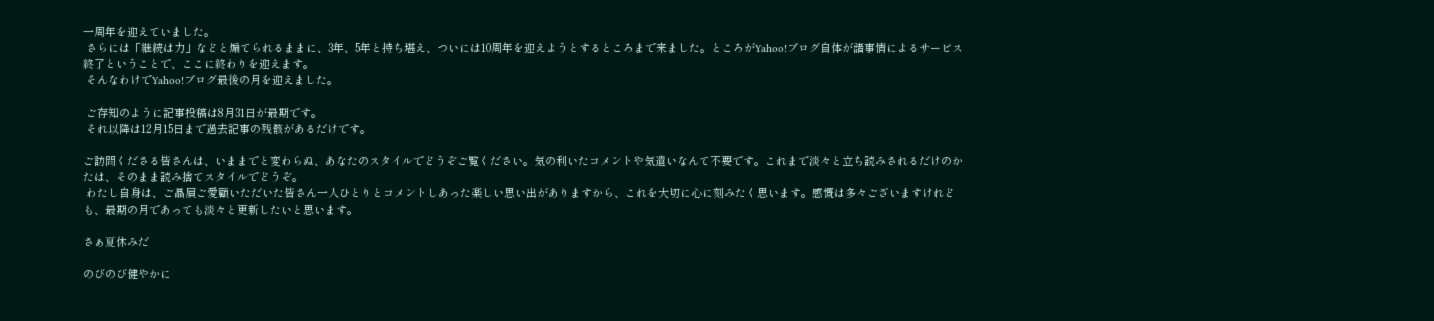一周年を迎えていました。
 さらには「継続は力」などと煽てられるままに、3年、5年と持ち堪え、ついには10周年を迎えようとするところまで来ました。ところがYahoo!ブログ自体が諸事情によるサービス終了ということで、ここに終わりを迎えます。
 そんなわけでYahoo!ブログ最後の月を迎えました。

 ご存知のように記事投稿は8月31日が最期です。
 それ以降は12月15日まで過去記事の残骸があるだけです。

ご訪問くださる皆さんは、いままでと変わらぬ、あなたのスタイルでどうぞご覧ください。気の利いたコメントや気遣いなんて不要です。これまで淡々と立ち読みされるだけのかたは、そのまま読み捨てスタイルでどうぞ。
 わたし自身は、ご贔屓ご愛顧いただいた皆さん一人ひとりとコメントしあった楽しい思い出がありますから、これを大切に心に刻みたく思います。感慨は多々ございますけれども、最期の月であっても淡々と更新したいと思います。

さぁ夏休みだ

のびのび健やかに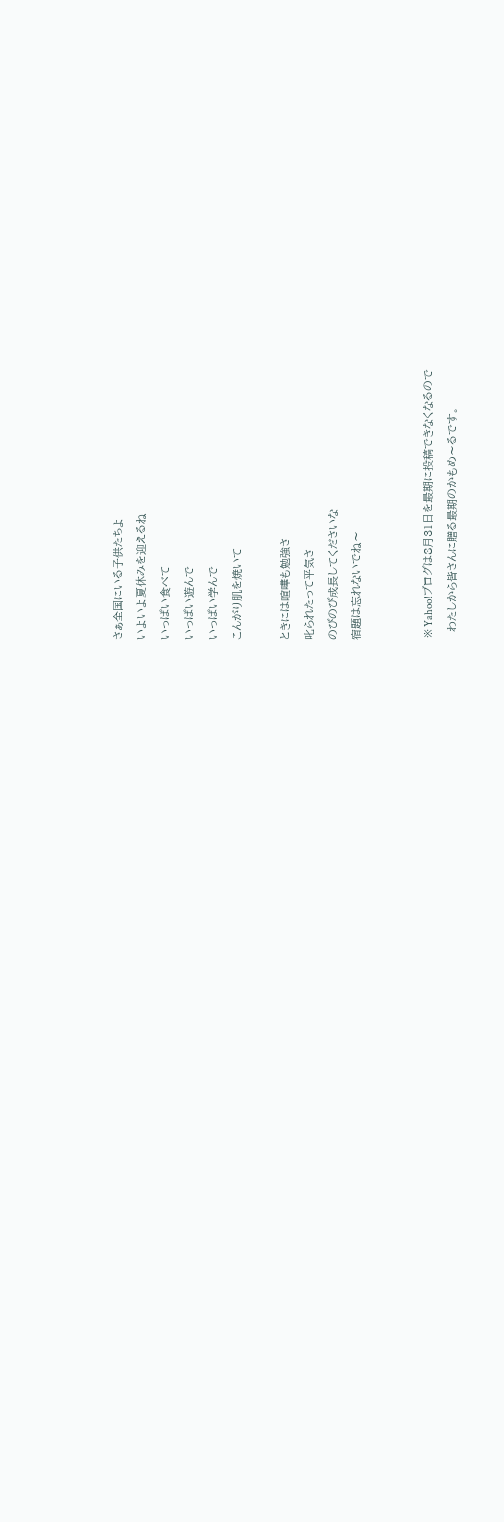さぁ全国にいる子供たちよ
いよいよ夏休みを迎えるね
いっぱい食べて
いっぱい遊んで
いっぱい学んで
こんがり肌を焼いて

ときには喧嘩も勉強さ
叱られたって平気さ
のびのび成長してくださいな
宿題は忘れないでね〜


 ※ Yahoo!ブログは8月31日を最期に投稿できなくなるので
  わたしから皆さんに贈る最期のかもめ〜るです。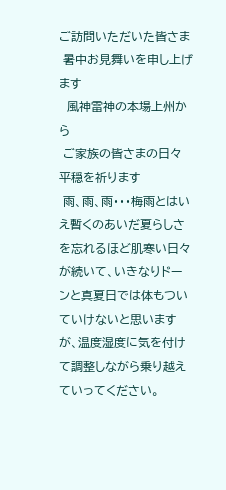ご訪問いただいた皆さま
 暑中お見舞いを申し上げます
  風神雷神の本場上州から
 ご家族の皆さまの日々平穏を祈ります
 雨、雨、雨・・・梅雨とはいえ暫くのあいだ夏らしさを忘れるほど肌寒い日々が続いて、いきなりドーンと真夏日では体もついていけないと思いますが、温度湿度に気を付けて調整しながら乗り越えていってください。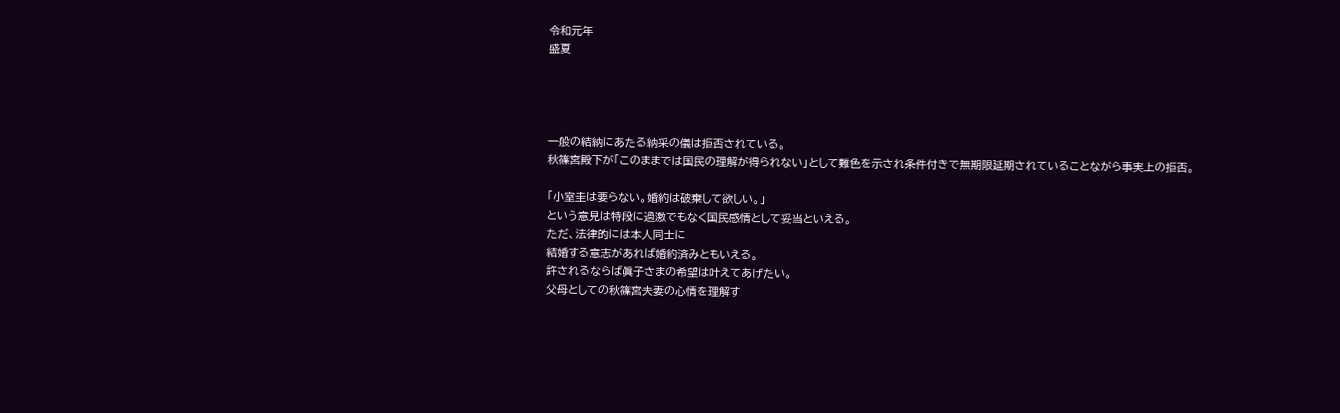令和元年
盛夏




一般の結納にあたる納采の儀は拒否されている。
秋篠宮殿下が「このままでは国民の理解が得られない」として難色を示され条件付きで無期限延期されていることながら事実上の拒否。

「小室圭は要らない。婚約は破棄して欲しい。」
という意見は特段に過激でもなく国民感情として妥当といえる。
ただ、法律的には本人同士に
結婚する意志があれば婚約済みともいえる。
許されるならば眞子さまの希望は叶えてあげたい。
父母としての秋篠宮夫妻の心情を理解す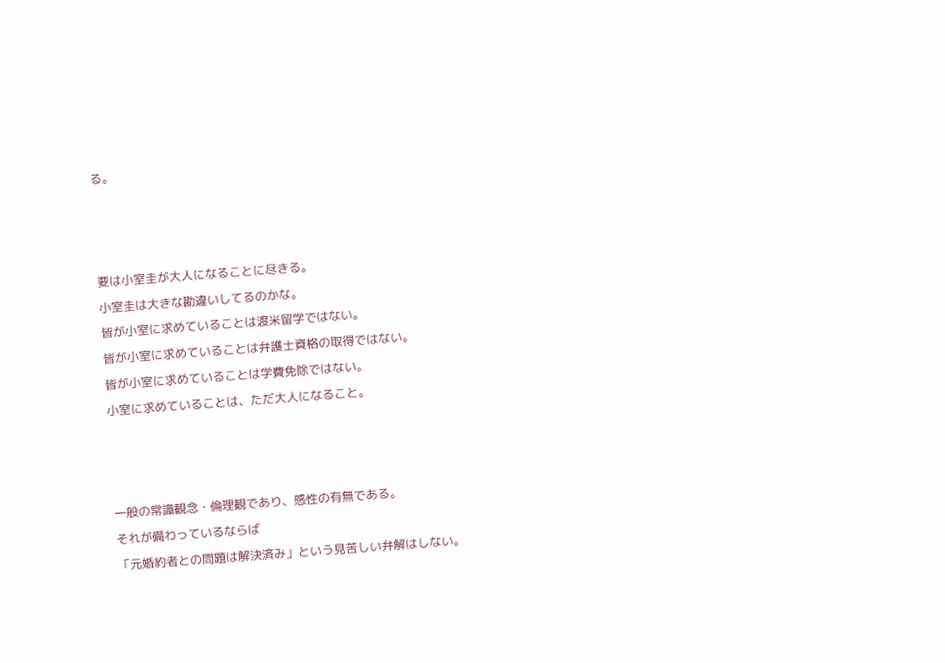る。



要は小室圭が大人になることに尽きる。
小室圭は大きな勘違いしてるのかな。
皆が小室に求めていることは渡米留学ではない。
皆が小室に求めていることは弁護士資格の取得ではない。
皆が小室に求めていることは学費免除ではない。
小室に求めていることは、ただ大人になること。



一般の常識観念・倫理観であり、感性の有無である。
それが備わっているならば
「元婚約者との問題は解決済み」という見苦しい弁解はしない。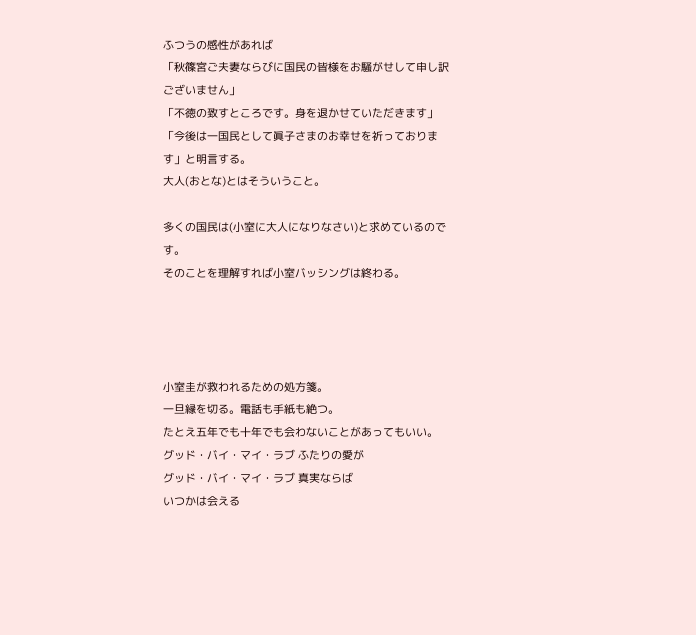ふつうの感性があれば
「秋篠宮ご夫妻ならびに国民の皆様をお騒がせして申し訳ございません」
「不徳の致すところです。身を退かせていただきます」
「今後は一国民として眞子さまのお幸せを祈っております」と明言する。
大人(おとな)とはそういうこと。

多くの国民は(小室に大人になりなさい)と求めているのです。
そのことを理解すれば小室バッシングは終わる。




小室圭が救われるための処方箋。
一旦縁を切る。電話も手紙も絶つ。
たとえ五年でも十年でも会わないことがあってもいい。
グッド・バイ・マイ・ラブ ふたりの愛が
グッド・バイ・マイ・ラブ 真実ならば
いつかは会える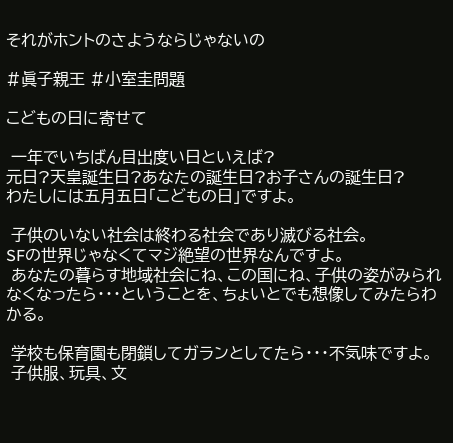それがホントのさようならじゃないの

#眞子親王 #小室圭問題

こどもの日に寄せて

 一年でいちばん目出度い日といえば?
元日?天皇誕生日?あなたの誕生日?お子さんの誕生日?
わたしには五月五日「こどもの日」ですよ。

 子供のいない社会は終わる社会であり滅びる社会。
SFの世界じゃなくてマジ絶望の世界なんですよ。
 あなたの暮らす地域社会にね、この国にね、子供の姿がみられなくなったら・・・ということを、ちょいとでも想像してみたらわかる。

 学校も保育園も閉鎖してガランとしてたら・・・不気味ですよ。
 子供服、玩具、文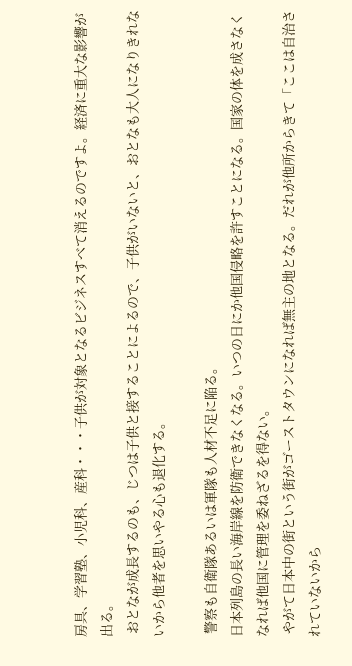房具、学習塾、小児科、産科・・・子供が対象となるビジネスすべて消えるのですよ。経済に重大な影響が出る。
 おとなが成長するのも、じつは子供と接することによるので、子供がいないと、おとなも大人になりきれないから他者を思いやる心も退化する。

 警察も自衛隊あるいは軍隊も人材不足に陥る。
日本列島の長い海岸線を防衛できなくなる。いつの日にか他国侵略を許すことになる。国家の体を成さなくなれば他国に管理を委ねざるを得ない。
 やがて日本中の街という街がゴーストタウンになれば無主の地となる。だれが他所からきて「ここは自治されていないから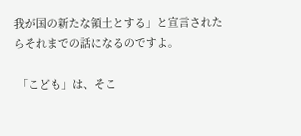我が国の新たな領土とする」と宣言されたらそれまでの話になるのですよ。

 「こども」は、そこ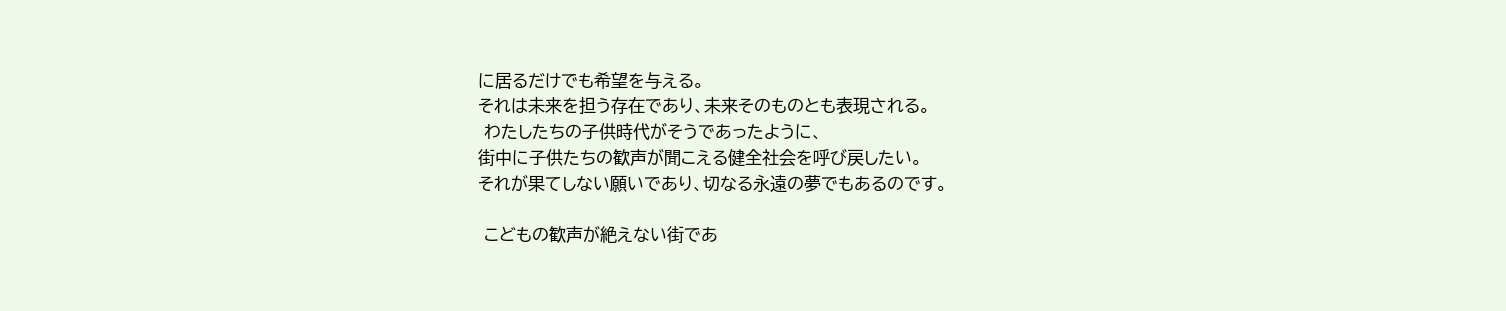に居るだけでも希望を与える。
それは未来を担う存在であり、未来そのものとも表現される。
 わたしたちの子供時代がそうであったように、
街中に子供たちの歓声が聞こえる健全社会を呼び戻したい。
それが果てしない願いであり、切なる永遠の夢でもあるのです。

 こどもの歓声が絶えない街であ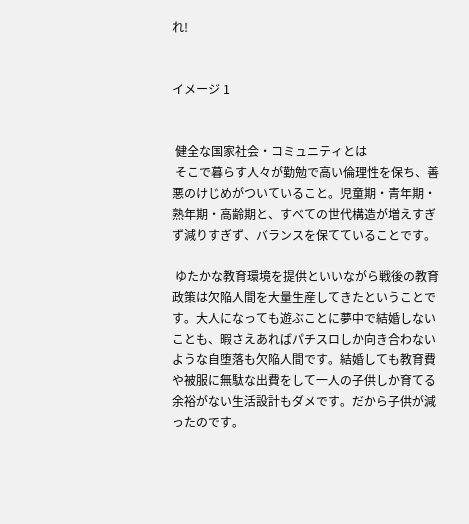れ!


イメージ 1


 健全な国家社会・コミュニティとは
 そこで暮らす人々が勤勉で高い倫理性を保ち、善悪のけじめがついていること。児童期・青年期・熟年期・高齢期と、すべての世代構造が増えすぎず減りすぎず、バランスを保てていることです。

 ゆたかな教育環境を提供といいながら戦後の教育政策は欠陥人間を大量生産してきたということです。大人になっても遊ぶことに夢中で結婚しないことも、暇さえあればパチスロしか向き合わないような自堕落も欠陥人間です。結婚しても教育費や被服に無駄な出費をして一人の子供しか育てる余裕がない生活設計もダメです。だから子供が減ったのです。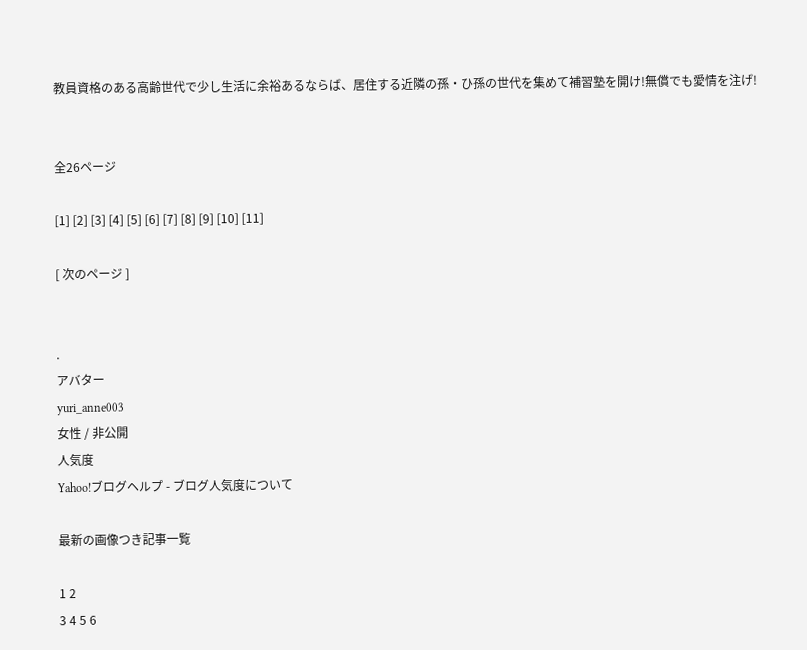教員資格のある高齢世代で少し生活に余裕あるならば、居住する近隣の孫・ひ孫の世代を集めて補習塾を開け!無償でも愛情を注げ!


全26ページ

[1] [2] [3] [4] [5] [6] [7] [8] [9] [10] [11]

[ 次のページ ]


.
アバター
yuri_anne003
女性 / 非公開
人気度
Yahoo!ブログヘルプ - ブログ人気度について

最新の画像つき記事一覧

1 2
3 4 5 6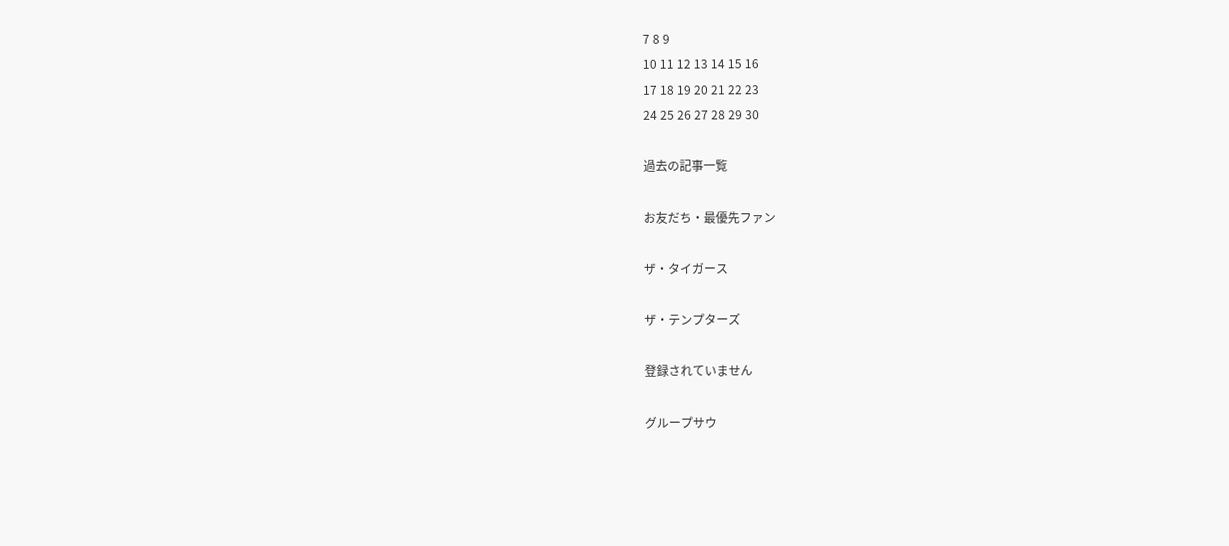7 8 9
10 11 12 13 14 15 16
17 18 19 20 21 22 23
24 25 26 27 28 29 30

過去の記事一覧

お友だち・最優先ファン

ザ・タイガース

ザ・テンプターズ

登録されていません

グループサウ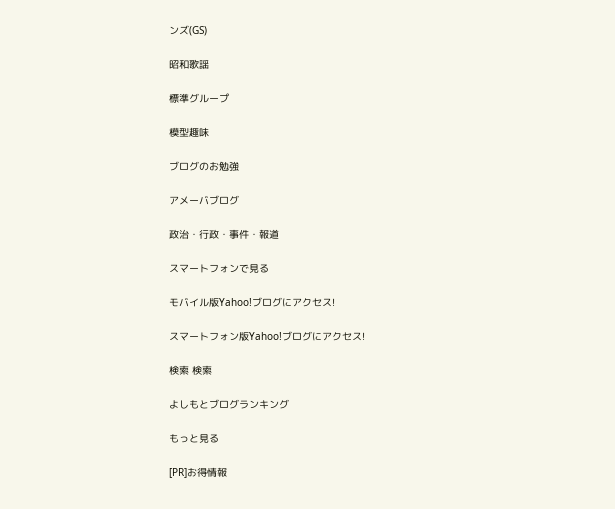ンズ(GS)

昭和歌謡

標準グループ

模型趣味

ブログのお勉強

アメーバブログ

政治・行政・事件・報道

スマートフォンで見る

モバイル版Yahoo!ブログにアクセス!

スマートフォン版Yahoo!ブログにアクセス!

検索 検索

よしもとブログランキング

もっと見る

[PR]お得情報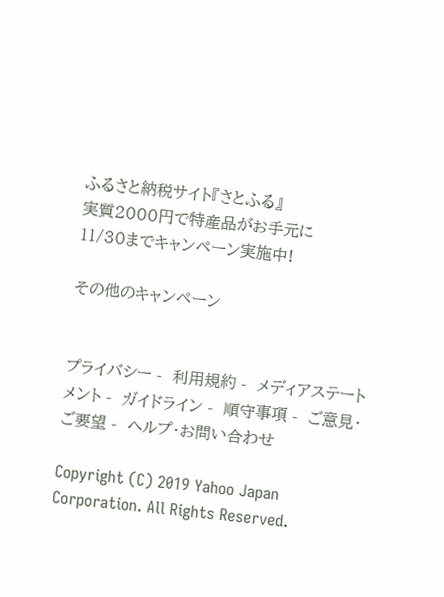ふるさと納税サイト『さとふる』
実質2000円で特産品がお手元に
11/30までキャンペーン実施中!

その他のキャンペーン


プライバシー -  利用規約 -  メディアステートメント -  ガイドライン -  順守事項 -  ご意見・ご要望 -  ヘルプ・お問い合わせ

Copyright (C) 2019 Yahoo Japan Corporation. All Rights Reserved.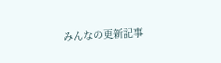みんなの更新記事